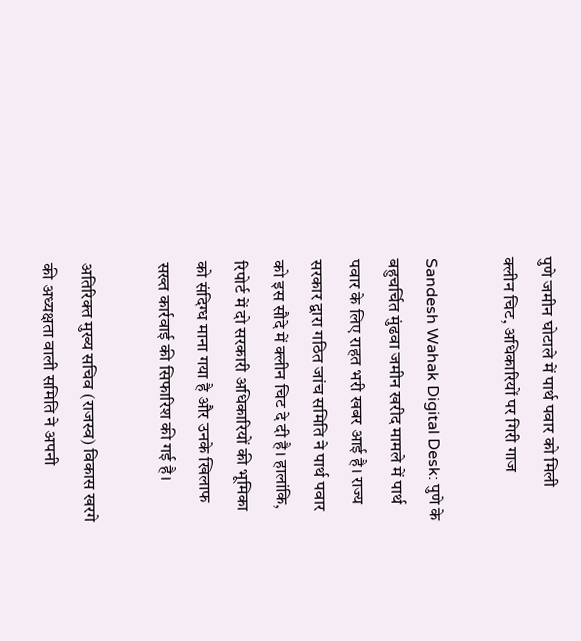पुणे जमीन घोटाले में पार्थ पवार को मिली क्लीन चिट, अधिकारियों पर गिरी गाज

Sandesh Wahak Digital Desk: पुणे के बहुचर्चित मुंढवा जमीन खरीद मामले में पार्थ पवार के लिए राहत भरी खबर आई है। राज्य सरकार द्वारा गठित जांच समिति ने पार्थ पवार को इस सौदे में क्लीन चिट दे दी है। हालांकि, रिपोर्ट में दो सरकारी अधिकारियों की भूमिका को संदिग्ध माना गया है और उनके खिलाफ सख्त कार्रवाई की सिफारिश की गई है।

अतिरिक्त मुख्य सचिव (राजस्व) विकास खरगे की अध्यक्षता वाली समिति ने अपनी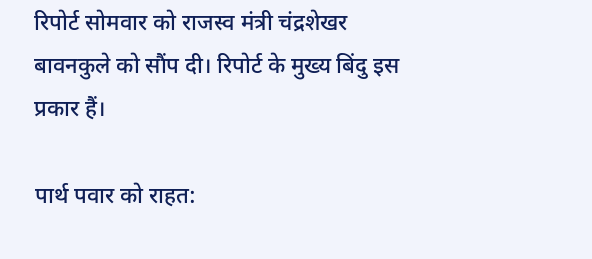रिपोर्ट सोमवार को राजस्व मंत्री चंद्रशेखर बावनकुले को सौंप दी। रिपोर्ट के मुख्य बिंदु इस प्रकार हैं।

पार्थ पवार को राहत: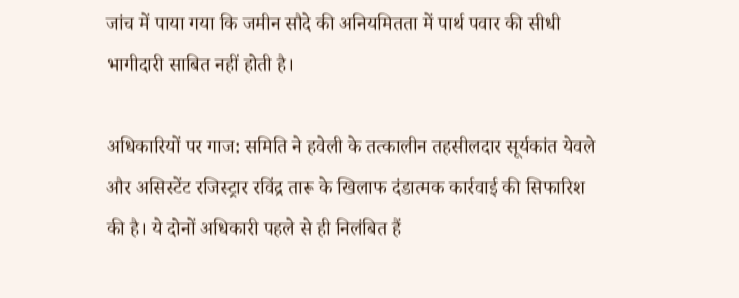जांच में पाया गया कि जमीन सौदे की अनियमितता में पार्थ पवार की सीधी भागीदारी साबित नहीं होती है।

अधिकारियों पर गाज: समिति ने हवेली के तत्कालीन तहसीलदार सूर्यकांत येवले और असिस्टेंट रजिस्ट्रार रविंद्र तारू के खिलाफ दंडात्मक कार्रवाई की सिफारिश की है। ये दोनों अधिकारी पहले से ही निलंबित हैं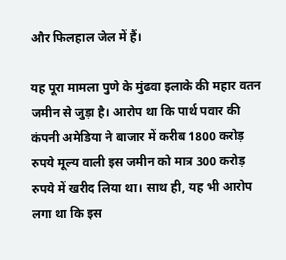और फिलहाल जेल में हैं।

यह पूरा मामला पुणे के मुंढवा इलाके की महार वतन जमीन से जुड़ा है। आरोप था कि पार्थ पवार की कंपनी अमेडिया ने बाजार में करीब 1800 करोड़ रुपये मूल्य वाली इस जमीन को मात्र 300 करोड़ रुपये में खरीद लिया था। साथ ही, यह भी आरोप लगा था कि इस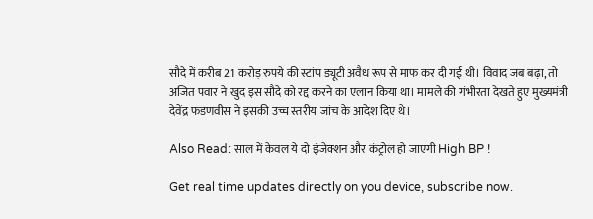सौदे में करीब 21 करोड़ रुपये की स्टांप ड्यूटी अवैध रूप से माफ कर दी गई थी। विवाद जब बढ़ा, तो अजित पवार ने खुद इस सौदे को रद्द करने का एलान किया था। मामले की गंभीरता देखते हुए मुख्यमंत्री देवेंद्र फडणवीस ने इसकी उच्च स्तरीय जांच के आदेश दिए थे।

Also Read: साल में केवल ये दो इंजेक्शन और कंट्रोल हो जाएगी High BP !

Get real time updates directly on you device, subscribe now.